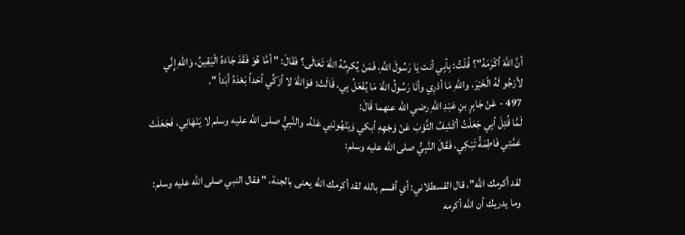أنَّ اللهَ أكْرَمَهُ"؟ قُلْتُ: بِأبِي أنت يَا رَسُولَ اللهِ، فَمَنْ يُكرِمُهُ اللهَ تَعَالَى؟ فَقَالَ: " أمَّا هُوَ فَقَدْ جَاءَهُ الْيَقِينُ، وَاللهِ إِنِّي لأرْجُو لَهُ الْخَيْرَ، واللهِ مَا أدْرِي وأنَا رَسُولُ اللهَ مَا يُفْعَلُ بِي، قَالَتْ: فوَاللهَ لا أزَكِّي أحَداً بَعْدَهُ أبَداً ".
497 - عَنْ جَابِرٍ بنِ عَبْدِ اللهِ رضي الله عنهما قَالَ:
لَمَّا قُتِلَ أبِي جَعَلْتُ أكْشِفُ الثَّوْبَ عَنْ وَجْهِهِ أبكي وَيَنْهُونَنِي عَنْهُ، والنَّبِيُّ صلى الله عليه وسلم لا يَنْهَانِي، فَجَعَلَتْ عَمَّتِي فَاطِمَةُ تَبْكِي، فَقَالَ النَّبِيُّ صلى الله عليه وسلم:

لقد أكرمك الله"، قال القسطلاني: أي أقسم بالله لقد أكرمك الله يعنى بالجنة، " فقال النبي صلى الله عليه وسلم: وما يدريك أن الله أكرمه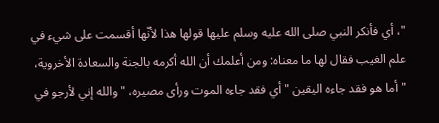"، أي فأنكر النبي صلى الله عليه وسلم عليها قولها هذا لأنّها أقسمت على شيء في علم الغيب فقال لها ما معناه: ومن أعلمك أن الله أكرمه بالجنة والسعادة الأخروية، " أما هو فقد جاءه اليقين " أي فقد جاءه الموت ورأى مصيره، " والله إني لأرجو في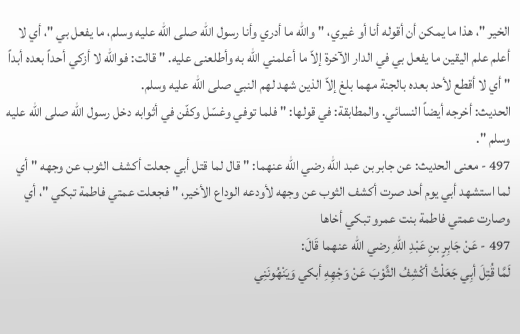الخير "، هذا ما يمكن أن أقوله أنا أو غيري، " والله ما أدري وأنا رسول الله صلى الله عليه وسلم، ما يفعل بي "، أي لا أعلم علم اليقين ما يفعل بي في الدار الآخرة إلاّ ما أعلمني الله به وأطلعنى عليه. " قالت: فوالله لا أزكي أحداً بعده أبداً " أي لا أقطع لأحد بعده بالجنة مهما بلغ إلاّ الذين شهد لهم النبي صلى الله عليه وسلم.
الحديث: أخرجه أيضاً النسائي. والمطابقة: في قولها: " فلما توفي وغسّل وكفّن في أثوابه دخل رسول الله صلى الله عليه وسلم ".
497 - معنى الحديث: عن جابر بن عبد الله رضي الله عنهما: " قال لما قتل أبي جعلت أكشف الثوب عن وجهه " أي لما استشهد أبي يوم أحد صرت أكشف الثوب عن وجهه لأودعه الوداع الأخير، " فجعلت عمتي فاطمة تبكي "، أي وصارت عمتي فاطمة بنت عمرو تبكي أخاها
497 - عَنْ جَابِرٍ بنِ عَبْدِ اللهِ رضي الله عنهما قَالَ:
لَمَّا قُتِلَ أبِي جَعَلْتُ أكْشِفُ الثَّوْبَ عَنْ وَجْهِهِ أبكي وَيَنْهُونَنِي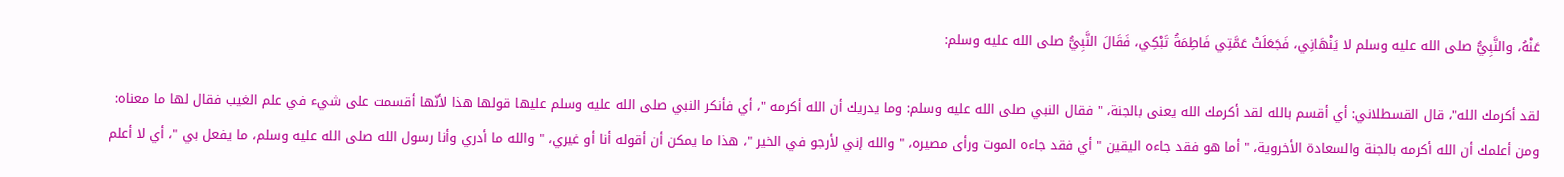عَنْهُ، والنَّبِيُّ صلى الله عليه وسلم لا يَنْهَانِي، فَجَعَلَتْ عَمَّتِي فَاطِمَةُ تَبْكِي، فَقَالَ النَّبِيُّ صلى الله عليه وسلم:

لقد أكرمك الله"، قال القسطلاني: أي أقسم بالله لقد أكرمك الله يعنى بالجنة، " فقال النبي صلى الله عليه وسلم: وما يدريك أن الله أكرمه "، أي فأنكر النبي صلى الله عليه وسلم عليها قولها هذا لأنّها أقسمت على شيء في علم الغيب فقال لها ما معناه: ومن أعلمك أن الله أكرمه بالجنة والسعادة الأخروية، " أما هو فقد جاءه اليقين " أي فقد جاءه الموت ورأى مصيره، " والله إني لأرجو في الخير "، هذا ما يمكن أن أقوله أنا أو غيري، " والله ما أدري وأنا رسول الله صلى الله عليه وسلم، ما يفعل بي "، أي لا أعلم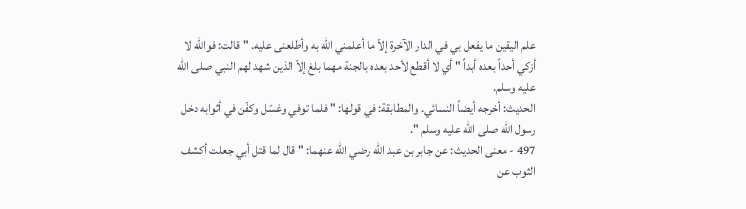علم اليقين ما يفعل بي في الدار الآخرة إلاّ ما أعلمني الله به وأطلعنى عليه. " قالت: فوالله لا أزكي أحداً بعده أبداً " أي لا أقطع لأحد بعده بالجنة مهما بلغ إلاّ الذين شهد لهم النبي صلى الله عليه وسلم.
الحديث: أخرجه أيضاً النسائي. والمطابقة: في قولها: " فلما توفي وغسّل وكفّن في أثوابه دخل رسول الله صلى الله عليه وسلم ".
497 - معنى الحديث: عن جابر بن عبد الله رضي الله عنهما: " قال لما قتل أبي جعلت أكشف الثوب عن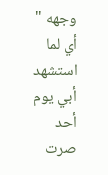وجهه " أي لما استشهد أبي يوم أحد صرت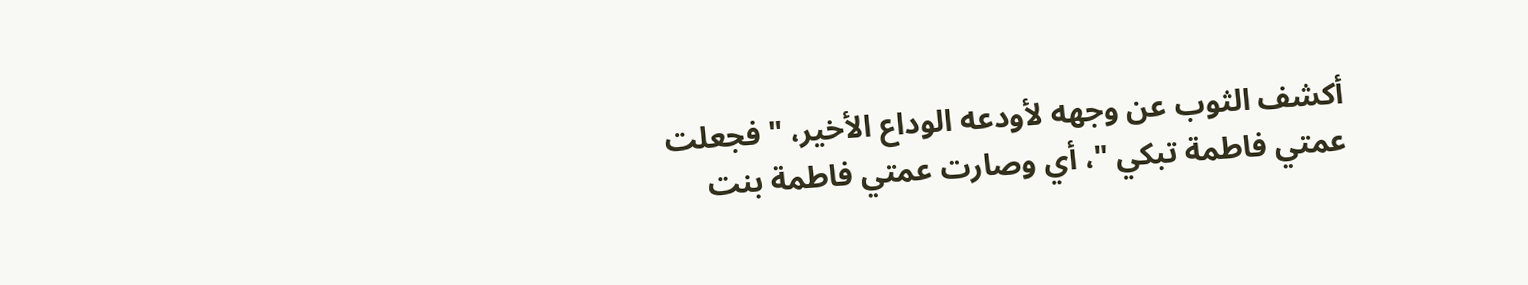أكشف الثوب عن وجهه لأودعه الوداع الأخير، " فجعلت عمتي فاطمة تبكي "، أي وصارت عمتي فاطمة بنت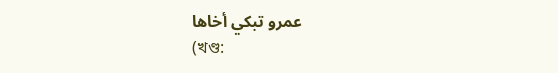عمرو تبكي أخاها
(খণ্ড: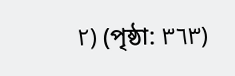٢) (পৃষ্ঠা: ٣٦٣)